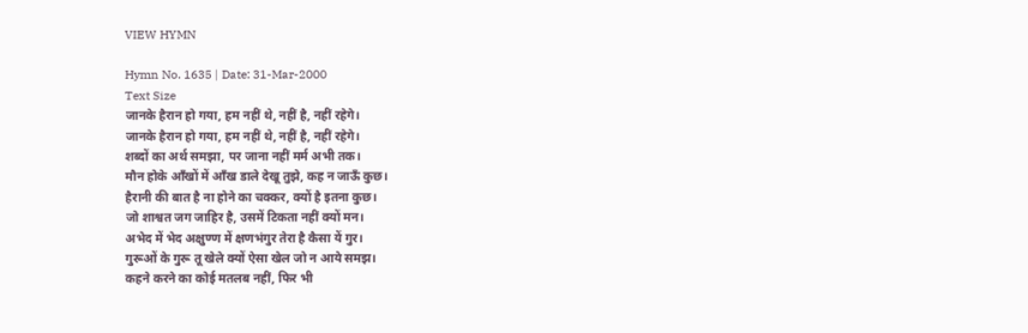VIEW HYMN

Hymn No. 1635 | Date: 31-Mar-2000
Text Size
जानके हैरान हो गया, हम नहीं थे, नहीं है, नहीं रहेगे।
जानके हैरान हो गया, हम नहीं थे, नहीं है, नहीं रहेगे।
शब्दों का अर्थ समझा, पर जाना नहीं मर्म अभी तक।
मौन होके आँखों में आँख डाले देखू तुझे, कह न जाऊँ कुछ।
हैरानी की बात है ना होने का चक्कर, क्यों है इतना कुछ।
जो शाश्वत जग जाहिर है, उसमें टिकता नहीं क्यों मन।
अभेद में भेद अक्षुण्ण में क्षणभंगुर तेरा है कैसा यें गुर।
गुरूओं के गुरू तू खेले क्यों ऐसा खेल जो न आये समझ।
कहने करने का कोई मतलब नहीं, फिर भी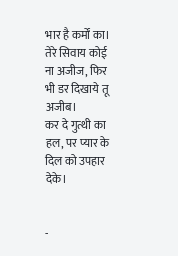भार है कर्मों का।
तेरे सिवाय कोई ना अजीज, फिर भी डर दिखाये तू अजीब।
कर दे गुत्थी का हल, पर प्यार के दिल को उपहार देके।


-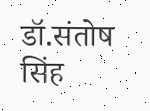डॉ.संतोष सिंह